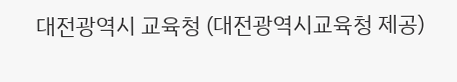대전광역시 교육청 (대전광역시교육청 제공)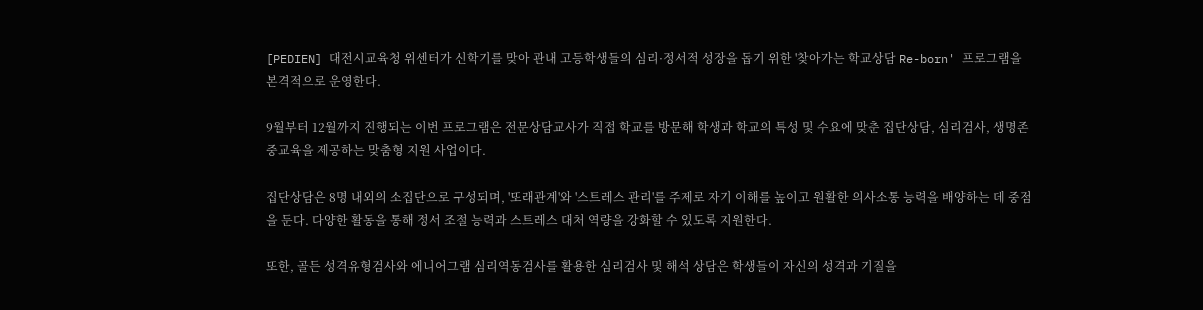[PEDIEN] 대전시교육청 위센터가 신학기를 맞아 관내 고등학생들의 심리·정서적 성장을 돕기 위한 '찾아가는 학교상담 Re-born' 프로그램을 본격적으로 운영한다.

9월부터 12월까지 진행되는 이번 프로그램은 전문상담교사가 직접 학교를 방문해 학생과 학교의 특성 및 수요에 맞춘 집단상담, 심리검사, 생명존중교육을 제공하는 맞춤형 지원 사업이다.

집단상담은 8명 내외의 소집단으로 구성되며, '또래관계'와 '스트레스 관리'를 주제로 자기 이해를 높이고 원활한 의사소통 능력을 배양하는 데 중점을 둔다. 다양한 활동을 통해 정서 조절 능력과 스트레스 대처 역량을 강화할 수 있도록 지원한다.

또한, 골든 성격유형검사와 에니어그램 심리역동검사를 활용한 심리검사 및 해석 상담은 학생들이 자신의 성격과 기질을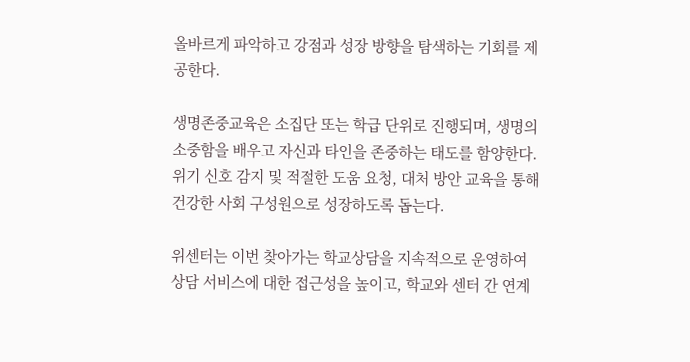올바르게 파악하고 강점과 성장 방향을 탐색하는 기회를 제공한다.

생명존중교육은 소집단 또는 학급 단위로 진행되며, 생명의 소중함을 배우고 자신과 타인을 존중하는 태도를 함양한다. 위기 신호 감지 및 적절한 도움 요청, 대처 방안 교육을 통해 건강한 사회 구성원으로 성장하도록 돕는다.

위센터는 이번 찾아가는 학교상담을 지속적으로 운영하여 상담 서비스에 대한 접근성을 높이고, 학교와 센터 간 연계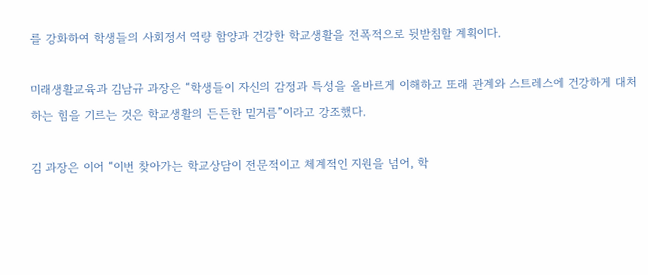를 강화하여 학생들의 사회정서 역량 함양과 건강한 학교생활을 전폭적으로 뒷받침할 계획이다.

미래생활교육과 김남규 과장은 “학생들이 자신의 감정과 특성을 올바르게 이해하고 또래 관계와 스트레스에 건강하게 대처하는 힘을 기르는 것은 학교생활의 든든한 밑거름”이라고 강조했다.

김 과장은 이어 “이번 찾아가는 학교상담이 전문적이고 체계적인 지원을 넘어, 학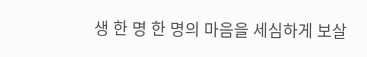생 한 명 한 명의 마음을 세심하게 보살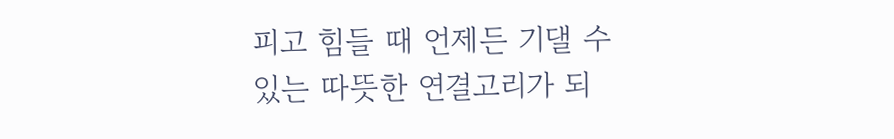피고 힘들 때 언제든 기댈 수 있는 따뜻한 연결고리가 되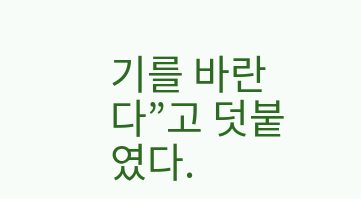기를 바란다”고 덧붙였다.